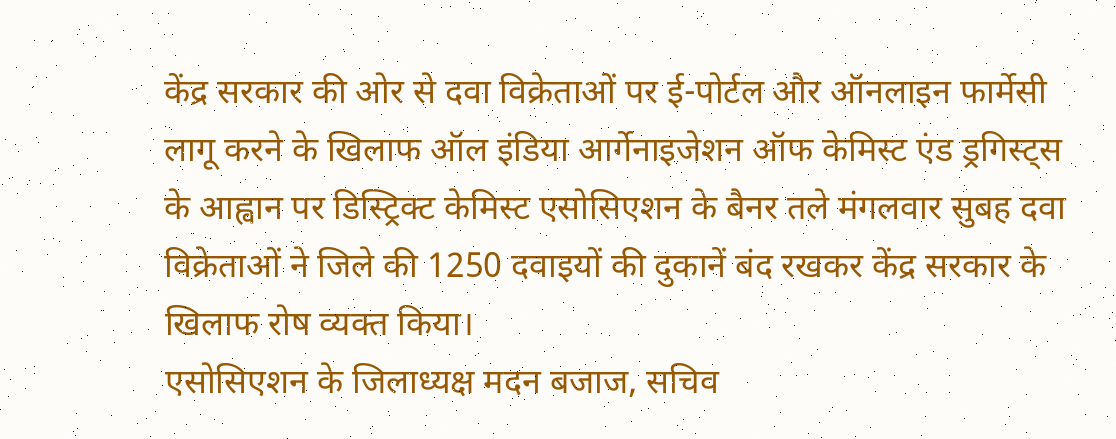केंद्र सरकार की ओर से दवा विक्रेताओं पर ई-पोर्टल और ऑनलाइन फार्मेसी लागू करने के खिलाफ ऑल इंडिया आर्गेनाइजेशन ऑफ केमिस्ट एंड ड्रगिस्ट्स के आह्वान पर डिस्ट्रिक्ट केमिस्ट एसोसिएशन के बैनर तले मंगलवार सुबह दवा विक्रेताओं ने जिले की 1250 दवाइयों की दुकानें बंद रखकर केंद्र सरकार के खिलाफ रोष व्यक्त किया।
एसोसिएशन के जिलाध्यक्ष मदन बजाज, सचिव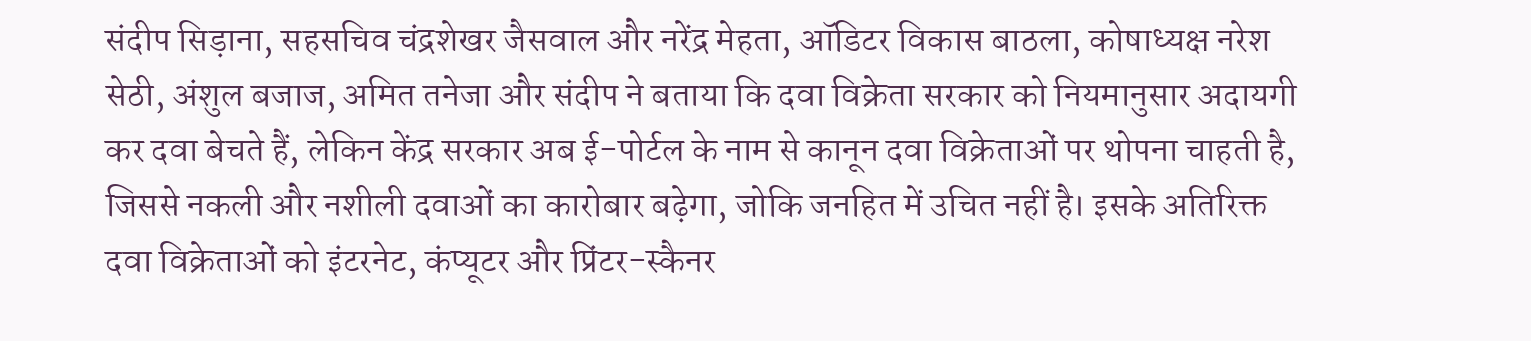संदीप सिड़ाना, सहसचिव चंद्रशेखर जैसवाल और नरेंद्र मेहता, ऑडिटर विकास बाठला, कोषाध्यक्ष नरेश सेठी, अंशुल बजाज, अमित तनेजा और संदीप ने बताया कि दवा विक्रेता सरकार को नियमानुसार अदायगी कर दवा बेचते हैं, लेकिन केंद्र सरकार अब ई-पोर्टल के नाम से कानून दवा विक्रेताओं पर थोपना चाहती है, जिससे नकली और नशीली दवाओं का कारोबार बढ़ेगा, जोकि जनहित में उचित नहीं है। इसके अतिरिक्त दवा विक्रेताओं को इंटरनेट, कंप्यूटर और प्रिंटर-स्कैनर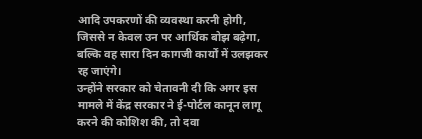आदि उपकरणों की व्यवस्था करनी होगी, जिससे न केवल उन पर आर्थिक बोझ बढ़ेगा, बल्कि वह सारा दिन कागजी कार्यों में उलझकर रह जाएंगे।
उन्होंने सरकार को चेतावनी दी कि अगर इस मामले में केंद्र सरकार ने ई-पोर्टल कानून लागू करने की कोशिश की, तो दवा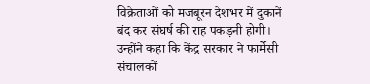विक्रेताओं को मजबूरन देशभर में दुकानें बंद कर संघर्ष की राह पकड़नी होगी। उन्होंने कहा कि केंद्र सरकार ने फार्मेसी संचालकों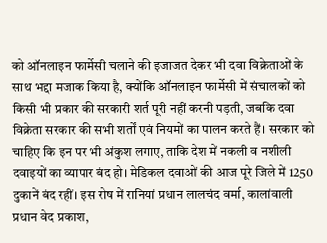को ऑनलाइन फार्मेसी चलाने की इजाजत देकर भी दवा विक्रेताओं के साथ भद्दा मजाक किया है, क्योंकि ऑनलाइन फार्मेसी में संचालकों को किसी भी प्रकार की सरकारी शर्त पूरी नहीं करनी पड़ती, जबकि दवा विक्रेता सरकार की सभी शर्तों एवं नियमों का पालन करते हैं। सरकार को चाहिए कि इन पर भी अंकुश लगाए, ताकि देश में नकली व नशीली दवाइयों का व्यापार बंद हो। मेडिकल दवाओं की आज पूरे जिले में 1250 दुकानें बंद रहीं। इस रोष में रानियां प्रधान लालचंद वर्मा, कालांवाली प्रधान वेद प्रकाश,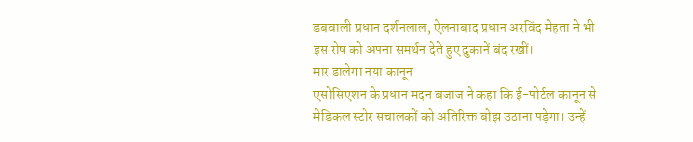डबवाली प्रधान दर्शनलाल, ऐलनाबाद प्रधान अरविंद मेहता ने भी इस रोष को अपना समर्थन देते हुए दुकानें बंद रखीं।
मार डालेगा नया कानून
एसोसिएशन के प्रधान मदन बजाज ने कहा कि ई-पोर्टल कानून से मेडिकल स्टोर सचालकों को अतिरिक्त बोझ उठाना पड़ेगा। उन्हें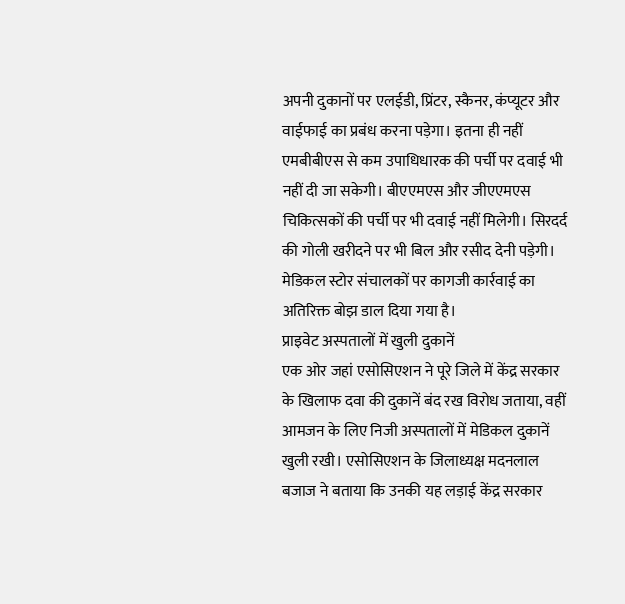अपनी दुकानों पर एलईडी, प्रिंटर, स्कैनर, कंप्यूटर और वाईफाई का प्रबंध करना पड़ेगा। इतना ही नहीं एमबीबीएस से कम उपाधिधारक की पर्ची पर दवाई भी नहीं दी जा सकेगी। बीएएमएस और जीएएमएस चिकित्सकों की पर्ची पर भी दवाई नहीं मिलेगी। सिरदर्द की गोली खरीदने पर भी बिल और रसीद देनी पड़ेगी। मेडिकल स्टोर संचालकों पर कागजी कार्रवाई का अतिरिक्त बोझ डाल दिया गया है।
प्राइवेट अस्पतालों में खुली दुकानें
एक ओर जहां एसोसिएशन ने पूरे जिले में केंद्र सरकार के खिलाफ दवा की दुकानें बंद रख विरोध जताया, वहीं आमजन के लिए निजी अस्पतालों में मेडिकल दुकानें खुली रखी। एसोसिएशन के जिलाध्यक्ष मदनलाल बजाज ने बताया कि उनकी यह लड़ाई केंद्र सरकार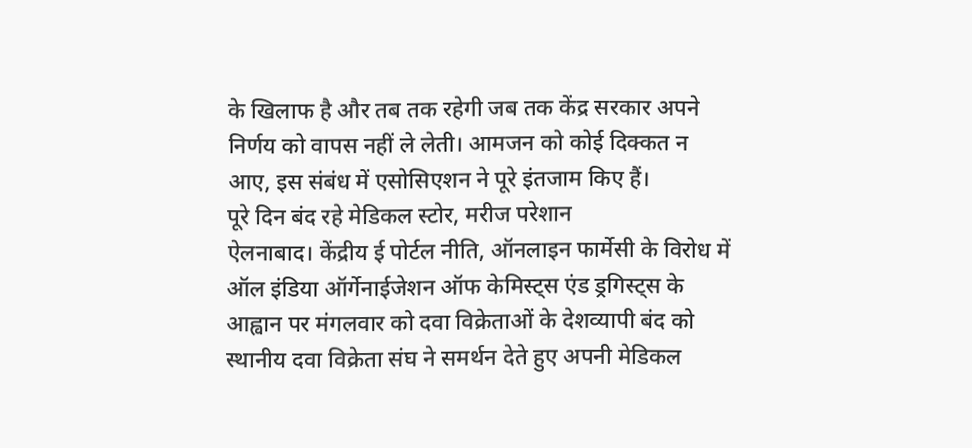के खिलाफ है और तब तक रहेगी जब तक केंद्र सरकार अपने निर्णय को वापस नहीं ले लेती। आमजन को कोई दिक्कत न आए, इस संबंध में एसोसिएशन ने पूरे इंतजाम किए हैं।
पूरे दिन बंद रहे मेडिकल स्टोर, मरीज परेशान
ऐलनाबाद। केंद्रीय ई पोर्टल नीति, ऑनलाइन फार्मेसी के विरोध में ऑल इंडिया ऑर्गेनाईजेशन ऑफ केमिस्ट्स एंड ड्रगिस्ट्स के आह्वान पर मंगलवार को दवा विक्रेताओं के देशव्यापी बंद को स्थानीय दवा विक्रेता संघ ने समर्थन देते हुए अपनी मेडिकल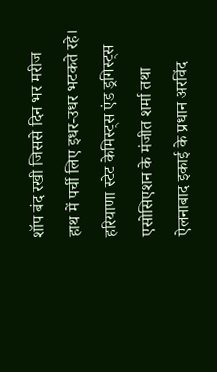शॉप बंद रखी जिससे दिन भर मरीज हाथ में पर्ची लिए इधर-उधर भटकते रहे। हरियाणा स्टेट केमिस्ट्स एंड ड्रगिस्ट्स एसोसिएशन के मंजीत शर्मा तथा ऐलनाबाद इकाई के प्रधान अरविंद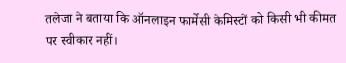तलेजा ने बताया कि ऑनलाइन फार्मेसी केमिस्टों को किसी भी कीमत पर स्वीकार नहीं।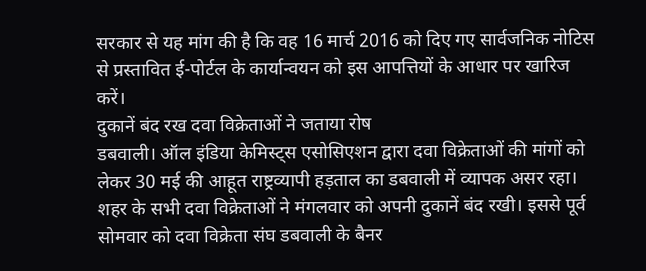सरकार से यह मांग की है कि वह 16 मार्च 2016 को दिए गए सार्वजनिक नोटिस से प्रस्तावित ई-पोर्टल के कार्यान्वयन को इस आपत्तियों के आधार पर खारिज करें।
दुकानें बंद रख दवा विक्रेताओं ने जताया रोष
डबवाली। ऑल इंडिया केमिस्ट्स एसोसिएशन द्वारा दवा विक्रेताओं की मांगों को लेकर 30 मई की आहूत राष्ट्रव्यापी हड़ताल का डबवाली में व्यापक असर रहा। शहर के सभी दवा विक्रेताओं ने मंगलवार को अपनी दुकानें बंद रखी। इससे पूर्व सोमवार को दवा विक्रेता संघ डबवाली के बैनर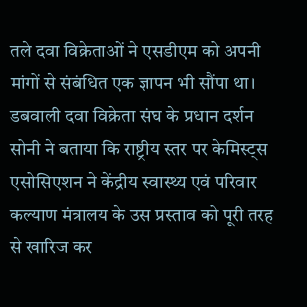तले दवा विक्रेताओं ने एसडीएम को अपनी मांगों से संबंधित एक ज्ञापन भी सौंपा था। डबवाली दवा विक्रेता संघ के प्रधान दर्शन सोनी ने बताया कि राष्ट्रीय स्तर पर केमिस्ट्स एसोसिएशन ने केंद्रीय स्वास्थ्य एवं परिवार कल्याण मंत्रालय के उस प्रस्ताव को पूरी तरह से खारिज कर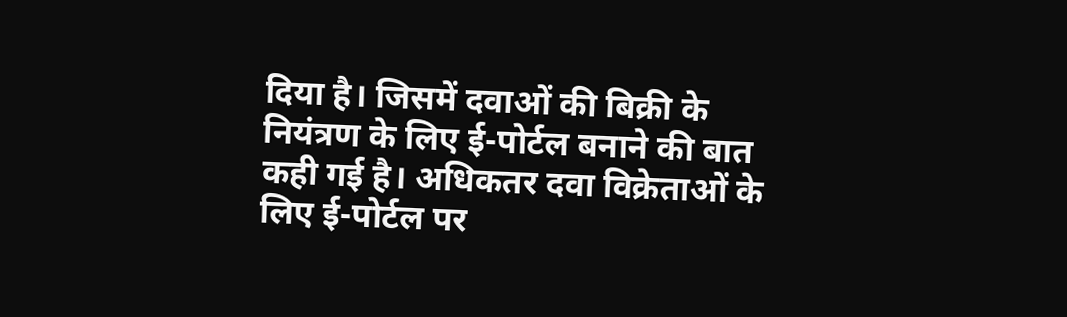दिया है। जिसमें दवाओं की बिक्री के नियंत्रण के लिए ई-पोर्टल बनाने की बात कही गई है। अधिकतर दवा विक्रेताओं के लिए ई-पोर्टल पर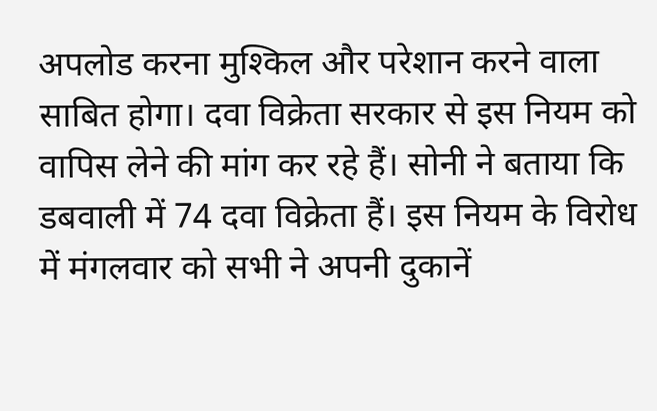अपलोड करना मुश्किल और परेशान करने वाला साबित होगा। दवा विक्रेता सरकार से इस नियम को वापिस लेने की मांग कर रहे हैं। सोनी ने बताया कि डबवाली में 74 दवा विक्रेता हैं। इस नियम के विरोध में मंगलवार को सभी ने अपनी दुकानें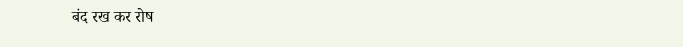बंद रख कर रोष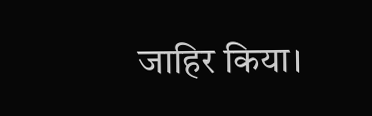जाहिर किया।